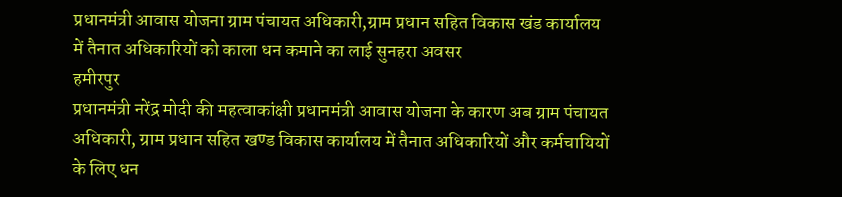प्रधानमंत्री आवास योजना ग्राम पंचायत अधिकारी,ग्राम प्रधान सहित विकास खंड कार्यालय में तैनात अधिकारियों को काला धन कमाने का लाई सुनहरा अवसर
हमीरपुर
प्रधानमंत्री नरेंद्र मोदी की महत्वाकांक्षी प्रधानमंत्री आवास योजना के कारण अब ग्राम पंचायत अधिकारी, ग्राम प्रधान सहित खण्ड विकास कार्यालय में तैनात अधिकारियों और कर्मचायियों के लिए धन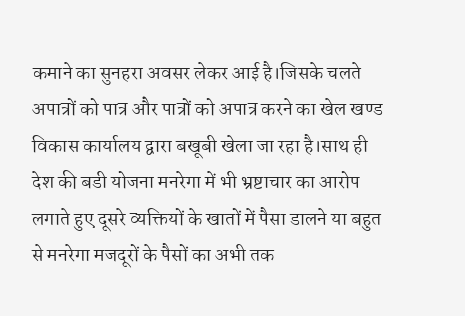कमाने का सुनहरा अवसर लेकर आई है।जिसके चलते अपात्रों को पात्र और पात्रों को अपात्र करने का खेल खण्ड विकास कार्यालय द्वारा बखूबी खेला जा रहा है।साथ ही देश की बडी योजना मनरेगा में भी भ्रष्टाचार का आरोप लगाते हुए दूसरे व्यक्तियों के खातों में पैसा डालने या बहुत से मनरेगा मजदूरों के पैसों का अभी तक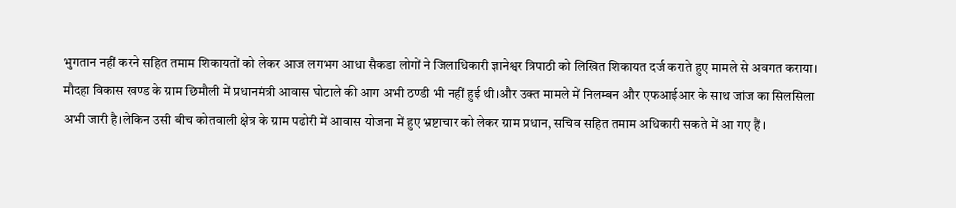भुगतान नहीं करने सहित तमाम शिकायतों को लेकर आज लगभग आधा सैकडा लोगों ने जिलाधिकारी ज्ञानेश्वर त्रिपाठी को लिखित शिकायत दर्ज कराते हुए मामले से अवगत कराया।
मौदहा विकास खण्ड के ग्राम छिमौली में प्रधानमंत्री आवास घोटाले की आग अभी ठण्डी भी नहीं हुई थी।और उक्त मामले में निलम्बन और एफआईआर के साथ जांज का सिलसिला अभी जारी है।लेकिन उसी बीच कोतवाली क्षेत्र के ग्राम पढोरी में आवास योजना में हुए भ्रष्टाचार को लेकर ग्राम प्रधान, सचिव सहित तमाम अधिकारी सकते में आ गए हैं ।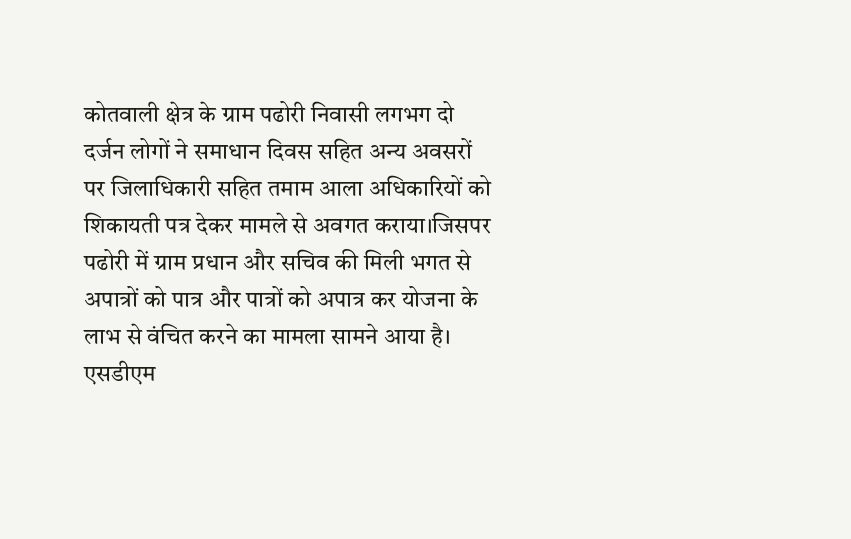कोतवाली क्षेत्र के ग्राम पढोरी निवासी लगभग दो दर्जन लोगों ने समाधान दिवस सहित अन्य अवसरों पर जिलाधिकारी सहित तमाम आला अधिकारियों को शिकायती पत्र देकर मामले से अवगत कराया।जिसपर पढोरी में ग्राम प्रधान और सचिव की मिली भगत से अपात्रों को पात्र और पात्रों को अपात्र कर योजना के लाभ से वंचित करने का मामला सामने आया है।
एसडीएम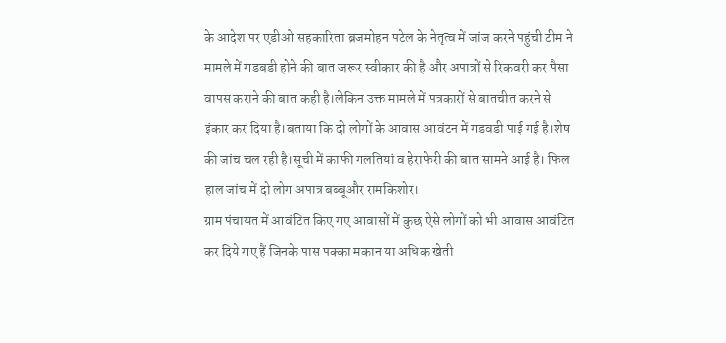के आदेश पर एडीओ सहकारिता ब्रजमोहन पटेल के नेतृत्व में जांज करने पहुंची टीम ने मामले में गडबडी होने की बात जरूर स्वीकार की है और अपात्रों से रिकवरी कर पैसा वापस कराने की बात कही है।लेकिन उक्त मामले में पत्रकारों से बातचीत करने से इंकार कर दिया है।बताया कि दो लोगों के आवास आवंटन में गडवडी पाई गई है।शेष की जांच चल रही है।सूची में काफी गलतियां व हेराफेरी की बात सामने आई है। फिल हाल जांच में दो लोग अपात्र बब्बूऔर रामकिशोर।
ग्राम पंचायत में आवंटित किए गए आवासों में कुछ ऐसे लोगों को भी आवास आवंटित कर दिये गए हैं जिनके पास पक्का मकान या अधिक खेती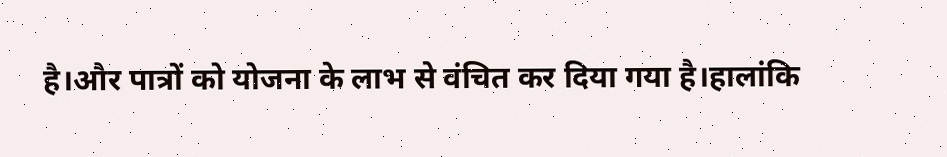है।और पात्रों को योजना के लाभ से वंचित कर दिया गया है।हालांकि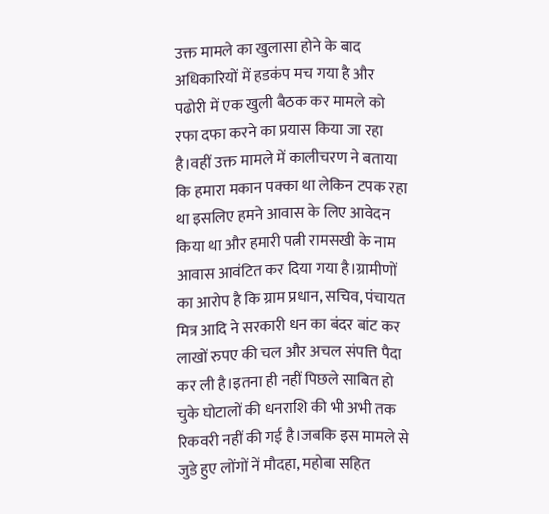उक्त मामले का खुलासा होने के बाद अधिकारियों में हडकंप मच गया है और पढोरी में एक खुली बैठक कर मामले को रफा दफा करने का प्रयास किया जा रहा है।वहीं उक्त मामले में कालीचरण ने बताया कि हमारा मकान पक्का था लेकिन टपक रहा था इसलिए हमने आवास के लिए आवेदन किया था और हमारी पत्नी रामसखी के नाम आवास आवंटित कर दिया गया है।ग्रामीणों का आरोप है कि ग्राम प्रधान, सचिव, पंचायत मित्र आदि ने सरकारी धन का बंदर बांट कर लाखों रुपए की चल और अचल संपत्ति पैदा कर ली है।इतना ही नहीं पिछले साबित हो चुके घोटालों की धनराशि की भी अभी तक रिकवरी नहीं की गई है।जबकि इस मामले से जुडे हुए लोंगों नें मौदहा, महोबा सहित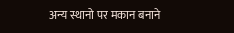अन्य स्थानो पर मकान बनाने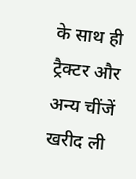के साथ ही ट्रैक्टर और अन्य चींजें खरीद ली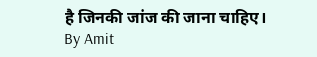है जिनकी जांज की जाना चाहिए।
By Amit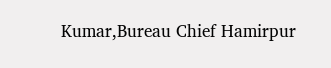Kumar,Bureau Chief Hamirpur